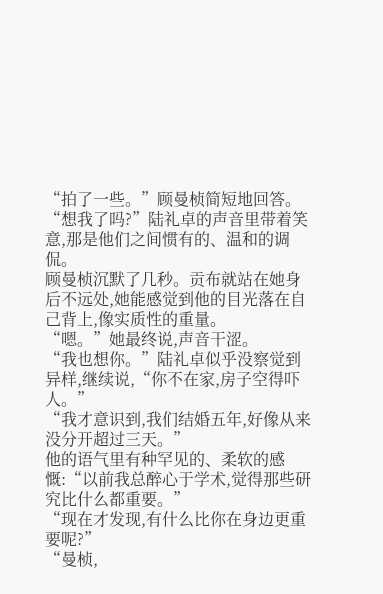“拍了一些。”顾曼桢简短地回答。
“想我了吗?”陆礼卓的声音里带着笑意,那是他们之间惯有的、温和的调侃。
顾曼桢沉默了几秒。贡布就站在她身后不远处,她能感觉到他的目光落在自己背上,像实质性的重量。
“嗯。”她最终说,声音干涩。
“我也想你。”陆礼卓似乎没察觉到异样,继续说,“你不在家,房子空得吓人。”
“我才意识到,我们结婚五年,好像从来没分开超过三天。”
他的语气里有种罕见的、柔软的感慨:“以前我总醉心于学术,觉得那些研究比什么都重要。”
“现在才发现,有什么比你在身边更重要呢?”
“曼桢,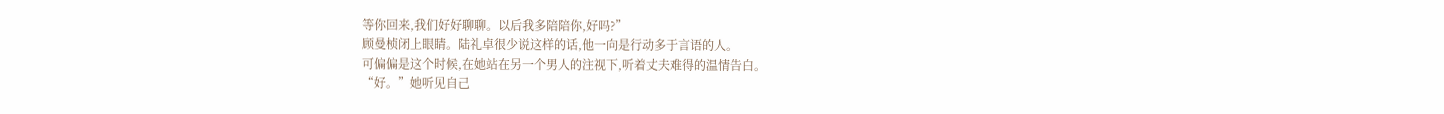等你回来,我们好好聊聊。以后我多陪陪你,好吗?”
顾曼桢闭上眼睛。陆礼卓很少说这样的话,他一向是行动多于言语的人。
可偏偏是这个时候,在她站在另一个男人的注视下,听着丈夫难得的温情告白。
“好。”她听见自己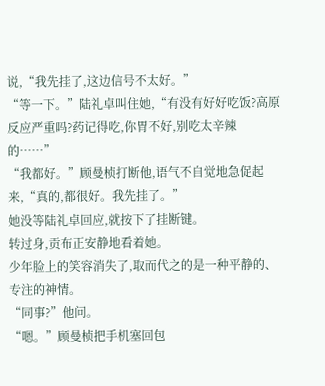说,“我先挂了,这边信号不太好。”
“等一下。”陆礼卓叫住她,“有没有好好吃饭?高原反应严重吗?药记得吃,你胃不好,别吃太辛辣的……”
“我都好。”顾曼桢打断他,语气不自觉地急促起来,“真的,都很好。我先挂了。”
她没等陆礼卓回应,就按下了挂断键。
转过身,贡布正安静地看着她。
少年脸上的笑容消失了,取而代之的是一种平静的、专注的神情。
“同事?”他问。
“嗯。”顾曼桢把手机塞回包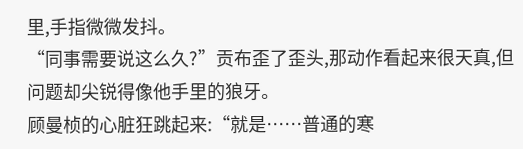里,手指微微发抖。
“同事需要说这么久?”贡布歪了歪头,那动作看起来很天真,但问题却尖锐得像他手里的狼牙。
顾曼桢的心脏狂跳起来:“就是……普通的寒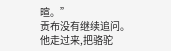暄。”
贡布没有继续追问。他走过来,把骆驼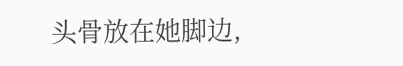头骨放在她脚边,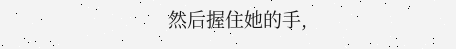然后握住她的手,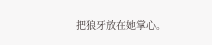把狼牙放在她掌心。